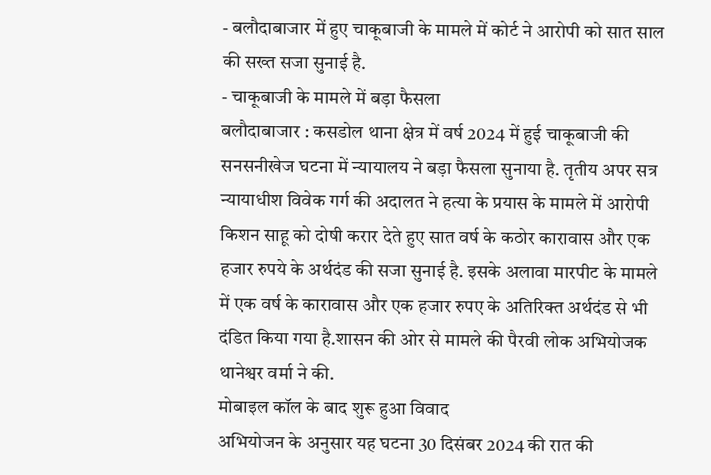- बलौदाबाजार में हुए चाकूबाजी के मामले में कोर्ट ने आरोपी को सात साल की सख्त सजा सुनाई है.
- चाकूबाजी के मामले में बड़ा फैसला
बलौदाबाजार : कसडोल थाना क्षेत्र में वर्ष 2024 में हुई चाकूबाजी की सनसनीखेज घटना में न्यायालय ने बड़ा फैसला सुनाया है. तृतीय अपर सत्र न्यायाधीश विवेक गर्ग की अदालत ने हत्या के प्रयास के मामले में आरोपी किशन साहू को दोषी करार देते हुए सात वर्ष के कठोर कारावास और एक हजार रुपये के अर्थदंड की सजा सुनाई है. इसके अलावा मारपीट के मामले में एक वर्ष के कारावास और एक हजार रुपए के अतिरिक्त अर्थदंड से भी दंडित किया गया है.शासन की ओर से मामले की पैरवी लोक अभियोजक थानेश्वर वर्मा ने की.
मोबाइल कॉल के बाद शुरू हुआ विवाद
अभियोजन के अनुसार यह घटना 30 दिसंबर 2024 की रात की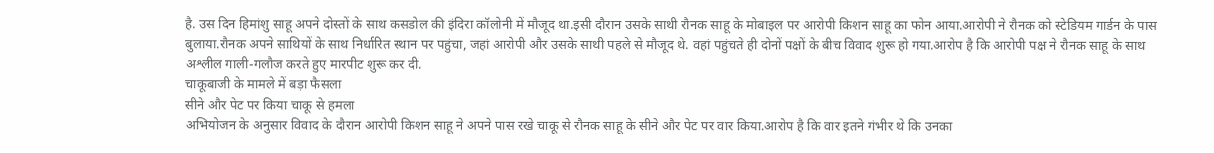है. उस दिन हिमांशु साहू अपने दोस्तों के साथ कसडोल की इंदिरा कॉलोनी में मौजूद था.इसी दौरान उसके साथी रौनक साहू के मोबाइल पर आरोपी किशन साहू का फोन आया.आरोपी ने रौनक को स्टेडियम गार्डन के पास बुलाया.रौनक अपने साथियों के साथ निर्धारित स्थान पर पहुंचा, जहां आरोपी और उसके साथी पहले से मौजूद थे. वहां पहुंचते ही दोनों पक्षों के बीच विवाद शुरू हो गया.आरोप है कि आरोपी पक्ष ने रौनक साहू के साथ अश्लील गाली-गलौज करते हुए मारपीट शुरू कर दी.
चाकूबाजी के मामले में बड़ा फैसला
सीने और पेट पर किया चाकू से हमला
अभियोजन के अनुसार विवाद के दौरान आरोपी किशन साहू ने अपने पास रखे चाकू से रौनक साहू के सीने और पेट पर वार किया.आरोप है कि वार इतने गंभीर थे कि उनका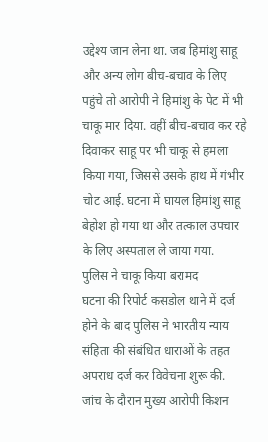उद्देश्य जान लेना था. जब हिमांशु साहू और अन्य लोग बीच-बचाव के लिए पहुंचे तो आरोपी ने हिमांशु के पेट में भी चाकू मार दिया. वहीं बीच-बचाव कर रहे दिवाकर साहू पर भी चाकू से हमला किया गया, जिससे उसके हाथ में गंभीर चोट आई. घटना में घायल हिमांशु साहू बेहोश हो गया था और तत्काल उपचार के लिए अस्पताल ले जाया गया.
पुलिस ने चाकू किया बरामद
घटना की रिपोर्ट कसडोल थाने में दर्ज होने के बाद पुलिस ने भारतीय न्याय संहिता की संबंधित धाराओं के तहत अपराध दर्ज कर विवेचना शुरू की. जांच के दौरान मुख्य आरोपी किशन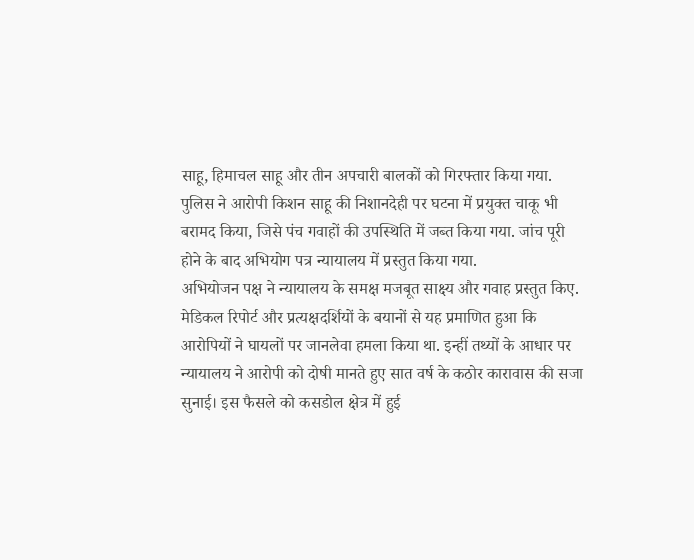साहू, हिमाचल साहू और तीन अपचारी बालकों को गिरफ्तार किया गया. पुलिस ने आरोपी किशन साहू की निशानदेही पर घटना में प्रयुक्त चाकू भी बरामद किया, जिसे पंच गवाहों की उपस्थिति में जब्त किया गया. जांच पूरी होने के बाद अभियोग पत्र न्यायालय में प्रस्तुत किया गया.
अभियोजन पक्ष ने न्यायालय के समक्ष मजबूत साक्ष्य और गवाह प्रस्तुत किए. मेडिकल रिपोर्ट और प्रत्यक्षदर्शियों के बयानों से यह प्रमाणित हुआ कि आरोपियों ने घायलों पर जानलेवा हमला किया था. इन्हीं तथ्यों के आधार पर न्यायालय ने आरोपी को दोषी मानते हुए सात वर्ष के कठोर कारावास की सजा सुनाई। इस फैसले को कसडोल क्षेत्र में हुई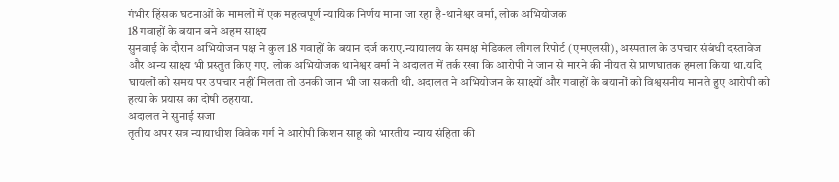गंभीर हिंसक घटनाओं के मामलों में एक महत्वपूर्ण न्यायिक निर्णय माना जा रहा है-थानेश्वर वर्मा, लोक अभियोजक
18 गवाहों के बयान बने अहम साक्ष्य
सुनवाई के दौरान अभियोजन पक्ष ने कुल 18 गवाहों के बयान दर्ज कराए.न्यायालय के समक्ष मेडिकल लीगल रिपोर्ट (एमएलसी), अस्पताल के उपचार संबंधी दस्तावेज और अन्य साक्ष्य भी प्रस्तुत किए गए. लोक अभियोजक थानेश्वर वर्मा ने अदालत में तर्क रखा कि आरोपी ने जान से मारने की नीयत से प्राणघातक हमला किया था.यदि घायलों को समय पर उपचार नहीं मिलता तो उनकी जान भी जा सकती थी. अदालत ने अभियोजन के साक्ष्यों और गवाहों के बयानों को विश्वसनीय मानते हुए आरोपी को हत्या के प्रयास का दोषी ठहराया.
अदालत ने सुनाई सजा
तृतीय अपर सत्र न्यायाधीश विवेक गर्ग ने आरोपी किशन साहू को भारतीय न्याय संहिता की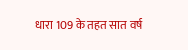धारा 109 के तहत सात वर्ष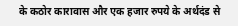के कठोर कारावास और एक हजार रुपये के अर्थदंड से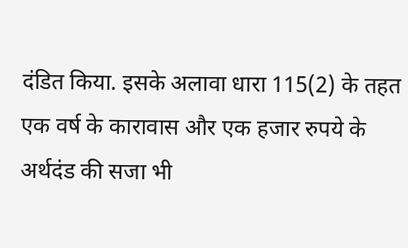दंडित किया. इसके अलावा धारा 115(2) के तहत एक वर्ष के कारावास और एक हजार रुपये के अर्थदंड की सजा भी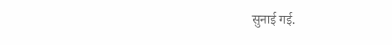सुनाई गई.